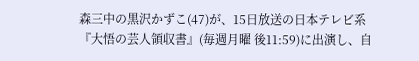森三中の黒沢かずこ(47)が、15日放送の日本テレビ系『大悟の芸人領収書』(毎週月曜 後11:59)に出演し、自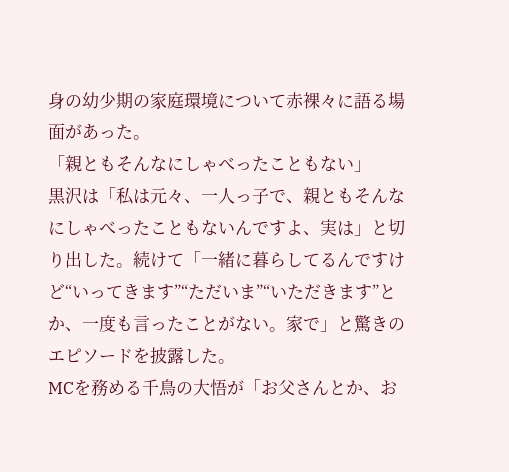身の幼少期の家庭環境について赤裸々に語る場面があった。
「親ともそんなにしゃべったこともない」
黒沢は「私は元々、一人っ子で、親ともそんなにしゃべったこともないんですよ、実は」と切り出した。続けて「一緒に暮らしてるんですけど“いってきます”“ただいま”“いただきます”とか、一度も言ったことがない。家で」と驚きのエピソードを披露した。
MCを務める千鳥の大悟が「お父さんとか、お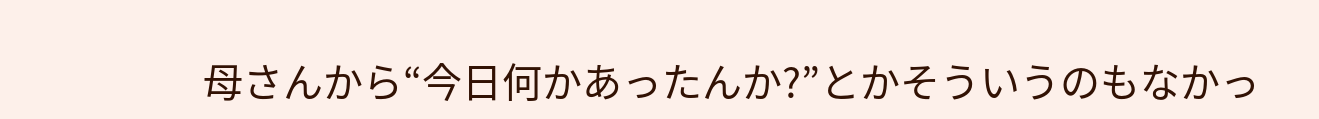母さんから“今日何かあったんか?”とかそういうのもなかっ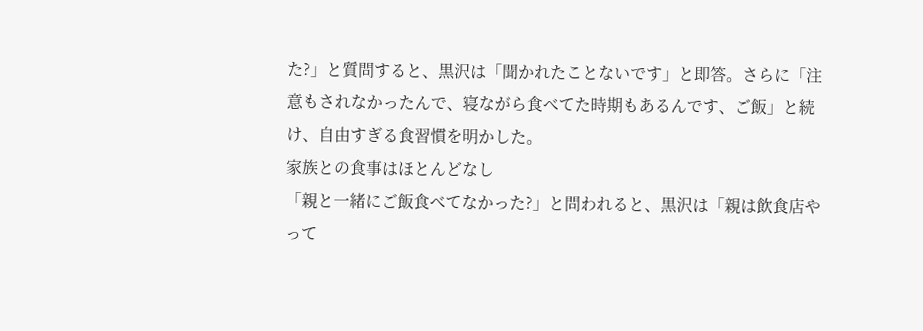た?」と質問すると、黒沢は「聞かれたことないです」と即答。さらに「注意もされなかったんで、寝ながら食べてた時期もあるんです、ご飯」と続け、自由すぎる食習慣を明かした。
家族との食事はほとんどなし
「親と一緒にご飯食べてなかった?」と問われると、黒沢は「親は飲食店やって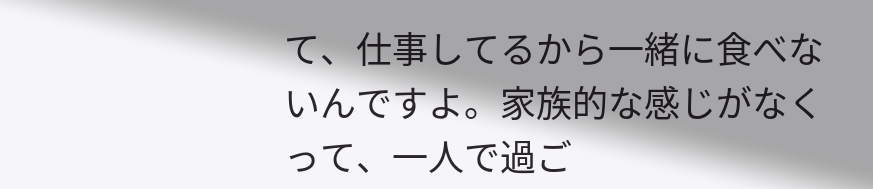て、仕事してるから一緒に食べないんですよ。家族的な感じがなくって、一人で過ご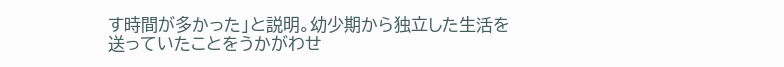す時間が多かった」と説明。幼少期から独立した生活を送っていたことをうかがわせ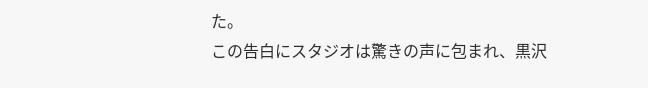た。
この告白にスタジオは驚きの声に包まれ、黒沢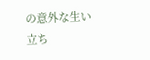の意外な生い立ち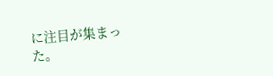に注目が集まった。